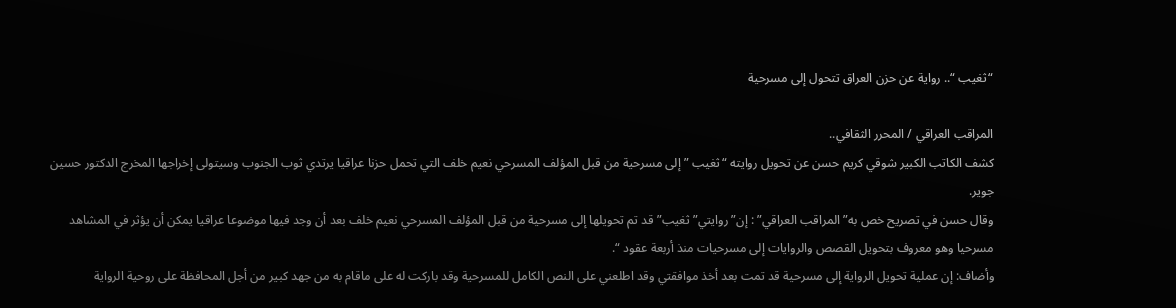“ثغيب “.. رواية عن حزن العراق تتحول إلى مسرحية

المراقب العراقي / المحرر الثقافي..
كشف الكاتب الكبير شوقي كريم حسن عن تحويل روايته “ثغيب ” إلى مسرحية من قبل المؤلف المسرحي نعيم خلف التي تحمل حزنا عراقيا يرتدي ثوب الجنوب وسيتولى إخراجها المخرج الدكتور حسين جوير.
وقال حسن في تصريح خص به” المراقب العراقي” : إن”روايتي” ثغيب” قد تم تحويلها إلى مسرحية من قبل المؤلف المسرحي نعيم خلف بعد أن وجد فيها موضوعا عراقيا يمكن أن يؤثر في المشاهد مسرحيا وهو معروف بتحويل القصص والروايات إلى مسرحيات منذ أربعة عقود “.
وأضاف: إن عملية تحويل الرواية إلى مسرحية قد تمت بعد أخذ موافقتي وقد اطلعني على النص الكامل للمسرحية وقد باركت له على ماقام به من جهد كبير من أجل المحافظة على روحية الرواية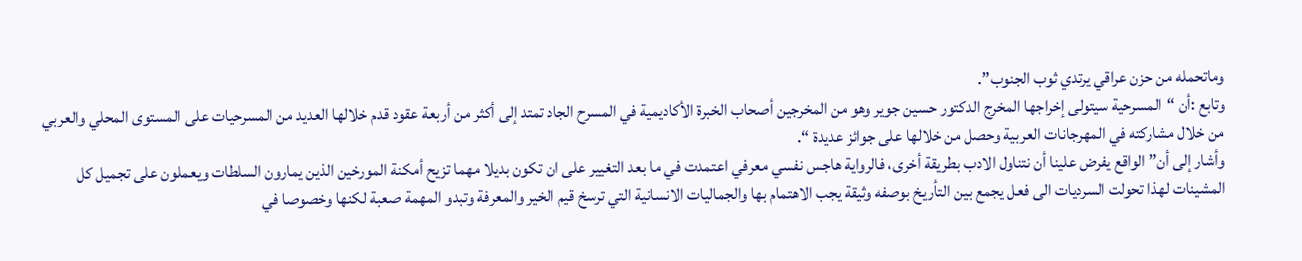وماتحمله من حزن عراقي يرتدي ثوب الجنوب”.
وتابع :أن “المسرحية سيتولى إخراجها المخرج الدكتور حسين جوير وهو من المخرجين أصحاب الخبرة الأكاديمية في المسرح الجاد تمتد إلى أكثر من أربعة عقود قدم خلالها العديد من المسرحيات على المستوى المحلي والعربي من خلال مشاركته في المهرجانات العربية وحصل من خلالها على جوائز عديدة “.
وأشار إلى أن” الواقع يفرض علينا أن نتناول الادب بطريقة أخرى، فالرواية هاجس نفسي معرفي اعتمدت في ما بعد التغيير على ان تكون بديلا مهما تزيح أمكنة المورخين الذين يمارون السلطات ويعملون على تجميل كل المشينات لهذا تحولت السرديات الى فعل يجمع بين التأريخ بوصفه وثيقة يجب الاهتمام بها والجماليات الانسانية التي ترسخ قيم الخير والمعرفة وتبدو المهمة صعبة لكنها وخصوصا في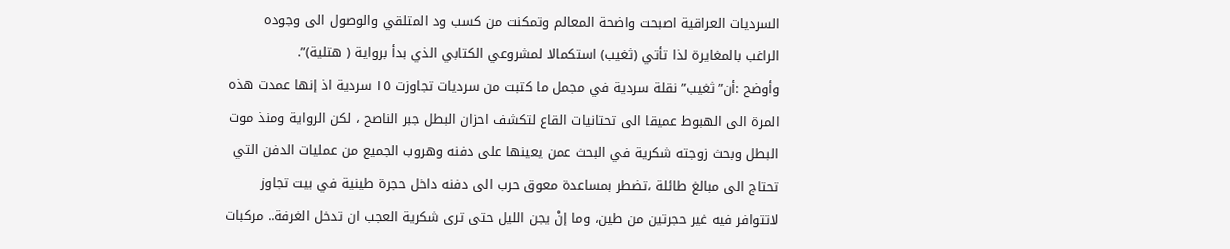السرديات العراقية اصبحت واضحة المعالم وتمكنت من كسب ود المتلقي والوصول الى وجوده الراغب بالمغايرة لذا تأتي (ثغيب) استكمالا لمشروعي الكتابي الذي بدأ برواية ( هتلية)”.
وأوضح :أن”ثغيب” نقلة سردية في مجمل ما كتبت من سرديات تجاوزت ١٥ سردية اذ إنها عمدت هذه المرة الى الهبوط عميقا الى تحتانيات القاع لتكشف احزان البطل جبر الناصح ، لكن الرواية ومنذ موت البطل وبحث زوجته شكرية في البحث عمن يعينها على دفنه وهروب الجميع من عمليات الدفن التي تحتاج الى مبالغ طائلة ،تضطر بمساعدة معوق حرب الى دفنه داخل حجرة طينية في بيت تجاوز لاتتوافر فيه غير حجرتين من طين، وما إنْ يجن الليل حتى ترى شكرية العجب ان تدخل الغرفة.. مركبات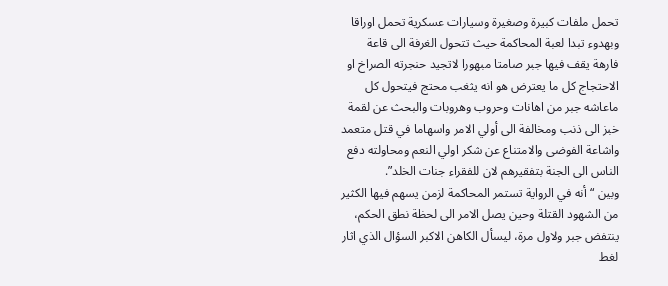تحمل ملفات كبيرة وصغيرة وسيارات عسكرية تحمل اوراقا وبهدوء تبدا لعبة المحاكمة حيث تتحول الغرفة الى قاعة فارهة يقف فيها جبر صامتا مبهورا لاتجيد حنجرته الصراخ او الاحتجاج كل ما يعترض هو انه يثغب محتج فيتحول كل ماعاشه جبر من اهانات وحروب وهروبات والبحث عن لقمة خبز الى ذنب ومخالفة الى أولي الامر واسهاما في قتل متعمد واشاعة الفوضى والامتناع عن شكر اولي النعم ومحاولته دفع الناس الى الجنة بتفقيرهم لان للفقراء جنات الخلد”.
وبين “أنه في الرواية تستمر المحاكمة لزمن يسهم فيها الكثير من الشهود القتلة وحين يصل الامر الى لحظة نطق الحكم، ينتفض جبر ولاول مرة، ليسأل الكاهن الاكبر السؤال الذي اثار لغط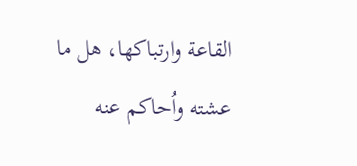القاعة وارتباكها، هل ما عشته واُحاكم عنه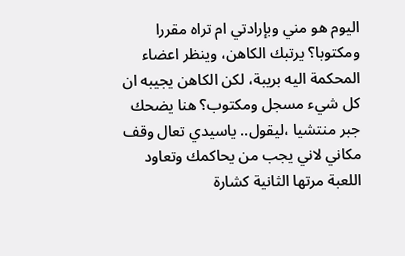اليوم هو مني وبإرادتي ام تراه مقررا ومكتوبا؟ يرتبك الكاهن، وينظر اعضاء المحكمة اليه بريبة، لكن الكاهن يجيبه ان كل شيء مسجل ومكتوب؟ هنا يضحك جبر منتشيا ،ليقول.. ياسيدي تعال وقف مكاني لاني يجب من يحاكمك وتعاود اللعبة مرتها الثانية كشارة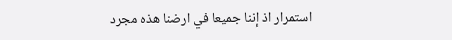استمرار اذ إننا جميعا في ارضنا هذه مجرد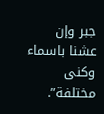جبر وإن عشنا باسماء وكنى مختلفة”.